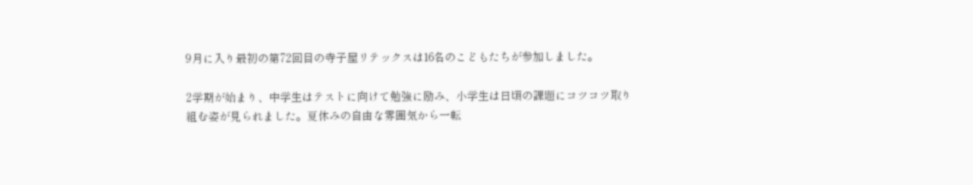9月に入り最初の第72回目の寺子屋リテックスは16名のこどもたちが参加しました。

2学期が始まり、中学生はテストに向けて勉強に励み、小学生は日頃の課題にコツコツ取り組む姿が見られました。夏休みの自由な雰囲気から一転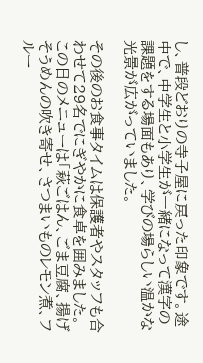し、普段どおりの寺子屋に戻った印象です。途中で、中学生と小学生が一緒になって漢字の課題をする場面もあり、学びの場らしい温かな光景が広がっていました。

その後のお食事タイムは保護者やスタッフも合わせて29名でにぎやかに食卓を囲みました。この日のメニューは「萩ごはん、ごま豆腐、揚げそうめんの吹き寄せ、さつまいものレモン煮、フルー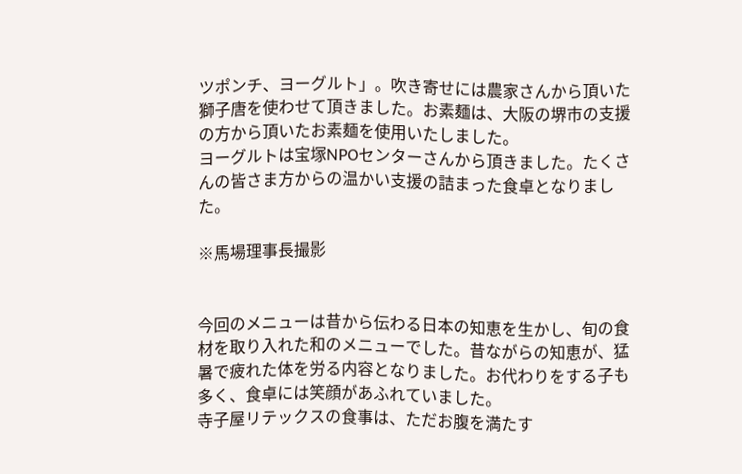ツポンチ、ヨーグルト」。吹き寄せには農家さんから頂いた獅子唐を使わせて頂きました。お素麺は、大阪の堺市の支援の方から頂いたお素麺を使用いたしました。
ヨーグルトは宝塚NPOセンターさんから頂きました。たくさんの皆さま方からの温かい支援の詰まった食卓となりました。

※馬場理事長撮影


今回のメニューは昔から伝わる日本の知恵を生かし、旬の食材を取り入れた和のメニューでした。昔ながらの知恵が、猛暑で疲れた体を労る内容となりました。お代わりをする子も多く、食卓には笑顔があふれていました。
寺子屋リテックスの食事は、ただお腹を満たす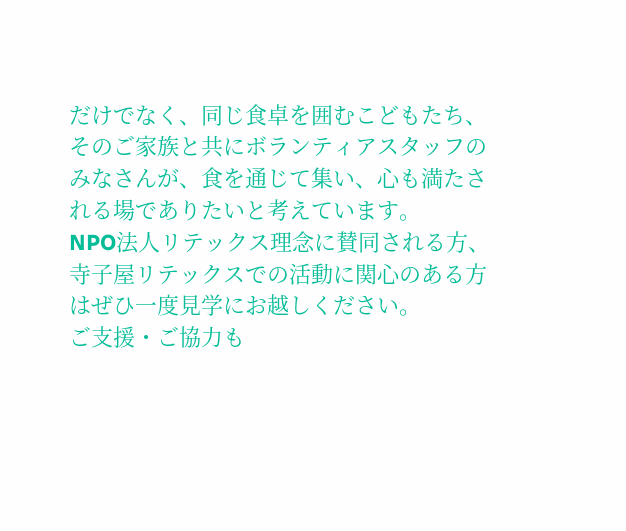だけでなく、同じ食卓を囲むこどもたち、そのご家族と共にボランティアスタッフのみなさんが、食を通じて集い、心も満たされる場でありたいと考えています。
NPO法人リテックス理念に賛同される方、寺子屋リテックスでの活動に関心のある方はぜひ一度見学にお越しください。
ご支援・ご協力も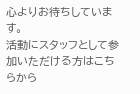心よりお待ちしています。
活動にスタッフとして参加いただける方はこちらから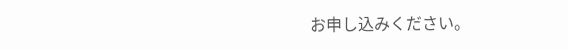お申し込みください。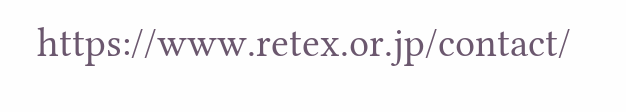https://www.retex.or.jp/contact/